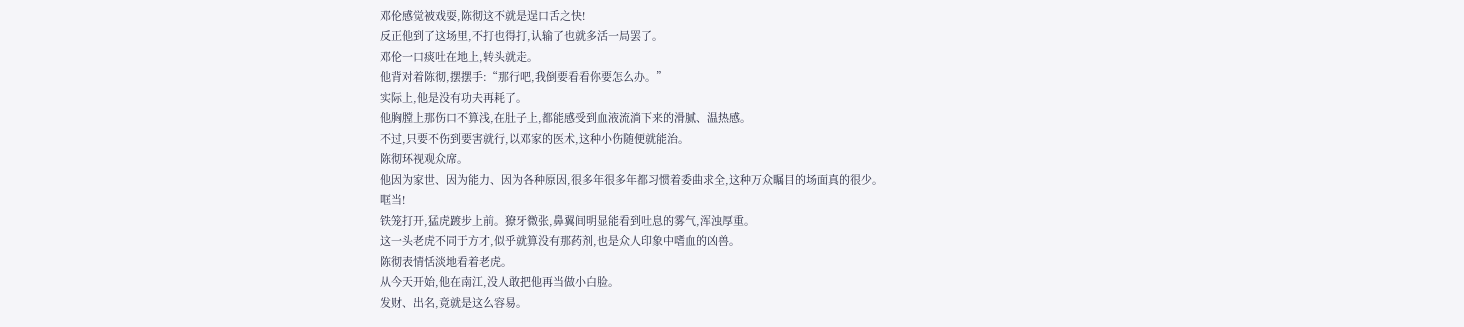邓伦感觉被戏耍,陈彻这不就是逞口舌之快!
反正他到了这场里,不打也得打,认输了也就多活一局罢了。
邓伦一口痰吐在地上,转头就走。
他背对着陈彻,摆摆手:“那行吧,我倒要看看你要怎么办。”
实际上,他是没有功夫再耗了。
他胸膛上那伤口不算浅,在肚子上,都能感受到血液流淌下来的滑腻、温热感。
不过,只要不伤到要害就行,以邓家的医术,这种小伤随便就能治。
陈彻环视观众席。
他因为家世、因为能力、因为各种原因,很多年很多年都习惯着委曲求全,这种万众瞩目的场面真的很少。
哐当!
铁笼打开,猛虎踱步上前。獠牙微张,鼻翼间明显能看到吐息的雾气,浑浊厚重。
这一头老虎不同于方才,似乎就算没有那药剂,也是众人印象中嗜血的凶兽。
陈彻表情恬淡地看着老虎。
从今天开始,他在南江,没人敢把他再当做小白脸。
发财、出名,竟就是这么容易。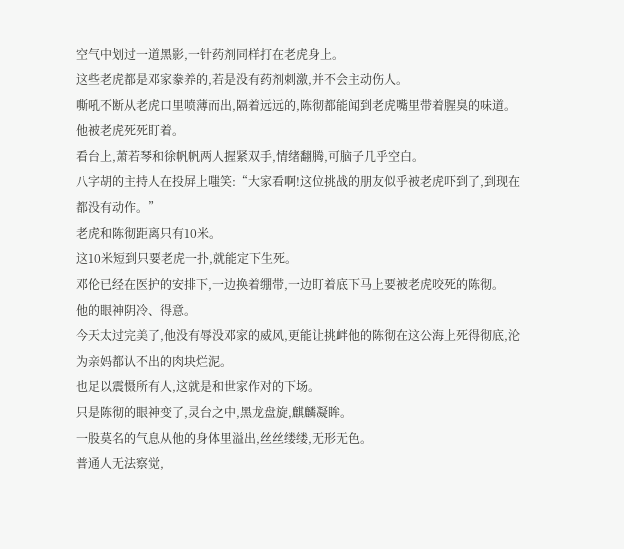空气中划过一道黑影,一针药剂同样打在老虎身上。
这些老虎都是邓家豢养的,若是没有药剂刺激,并不会主动伤人。
嘶吼不断从老虎口里喷薄而出,隔着远远的,陈彻都能闻到老虎嘴里带着腥臭的味道。
他被老虎死死盯着。
看台上,萧若琴和徐帆帆两人握紧双手,情绪翻腾,可脑子几乎空白。
八字胡的主持人在投屏上嗤笑:“大家看啊!这位挑战的朋友似乎被老虎吓到了,到现在都没有动作。”
老虎和陈彻距离只有10米。
这10米短到只要老虎一扑,就能定下生死。
邓伦已经在医护的安排下,一边换着绷带,一边盯着底下马上要被老虎咬死的陈彻。
他的眼神阴冷、得意。
今天太过完美了,他没有辱没邓家的威风,更能让挑衅他的陈彻在这公海上死得彻底,沦为亲妈都认不出的肉块烂泥。
也足以震慑所有人,这就是和世家作对的下场。
只是陈彻的眼神变了,灵台之中,黑龙盘旋,麒麟凝眸。
一股莫名的气息从他的身体里溢出,丝丝缕缕,无形无色。
普通人无法察觉,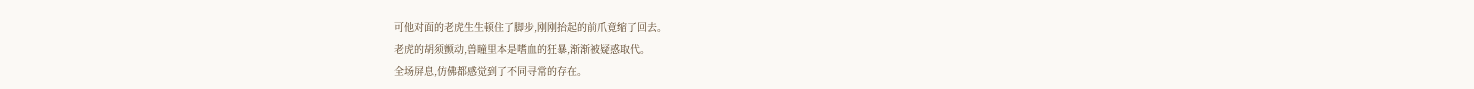可他对面的老虎生生顿住了脚步,刚刚抬起的前爪竟缩了回去。
老虎的胡须颤动,兽瞳里本是嗜血的狂暴,渐渐被疑惑取代。
全场屏息,仿佛都感觉到了不同寻常的存在。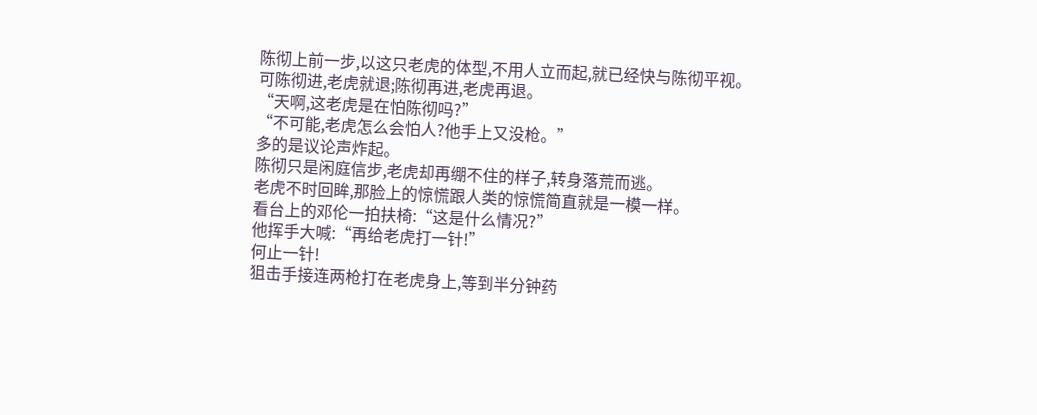陈彻上前一步,以这只老虎的体型,不用人立而起,就已经快与陈彻平视。
可陈彻进,老虎就退;陈彻再进,老虎再退。
“天啊,这老虎是在怕陈彻吗?”
“不可能,老虎怎么会怕人?他手上又没枪。”
多的是议论声炸起。
陈彻只是闲庭信步,老虎却再绷不住的样子,转身落荒而逃。
老虎不时回眸,那脸上的惊慌跟人类的惊慌简直就是一模一样。
看台上的邓伦一拍扶椅:“这是什么情况?”
他挥手大喊:“再给老虎打一针!”
何止一针!
狙击手接连两枪打在老虎身上,等到半分钟药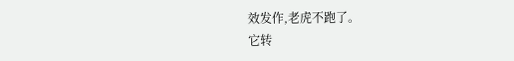效发作,老虎不跑了。
它转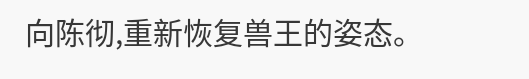向陈彻,重新恢复兽王的姿态。